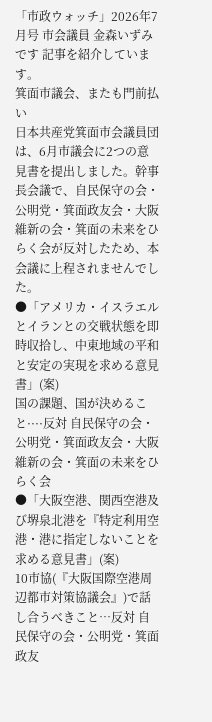「市政ウォッチ」2026年7月号 市会議員 金森いずみです 記事を紹介しています。
箕面市議会、またも門前払い
日本共産党箕面市会議員団は、6月市議会に2つの意見書を提出しました。幹事長会議で、自民保守の会・公明党・箕面政友会・大阪維新の会・箕面の未来をひらく会が反対したため、本会議に上程されませんでした。
●「アメリカ・イスラエルとイランとの交戦状態を即時収拾し、中東地域の平和と安定の実現を求める意見書」(案)
国の課題、国が決めること····反対 自民保守の会・公明党・箕面政友会・大阪維新の会・箕面の未来をひらく会
●「大阪空港、関西空港及び堺泉北港を『特定利用空港・港に指定しないことを求める意見書」(案)
10市協(『大阪国際空港周辺都市対策協議会』)で話し合うべきこと⋯反対 自民保守の会・公明党・箕面政友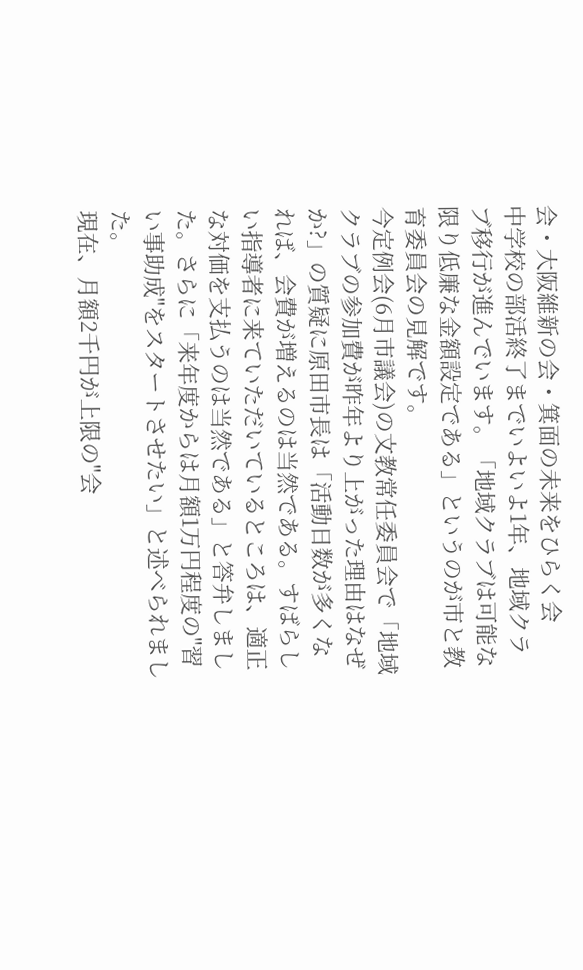会・大阪維新の会・箕面の未来をひらく会
中学校の部活終了までいよいよ1年、地域クラブ移行が進んでいます。「地域クラブは可能な限り低廉な金額設定である」というのが市と教育委員会の見解です。
今定例会(6月市議会)の文教常任委員会で「地域クラブの参加費が昨年より上がった理由はなぜか?」の質疑に原田市長は「活動日数が多くなれば、会費が増えるのは当然である。すばらしい指導者に来ていただいているところは、適正な対価を支払うのは当然である」と答弁しました。さらに「来年度からは月額1万円程度の"習い事助成"をスタートさせたい」と述べられました。
現在、月額2千円が上限の"会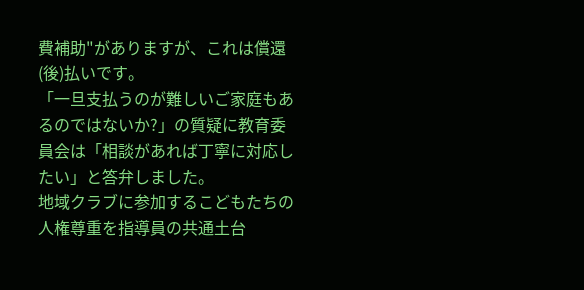費補助"がありますが、これは償還(後)払いです。
「一旦支払うのが難しいご家庭もあるのではないか?」の質疑に教育委員会は「相談があれば丁寧に対応したい」と答弁しました。
地域クラブに参加するこどもたちの人権尊重を指導員の共通土台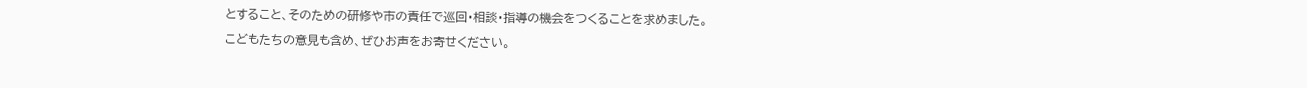とすること、そのための研修や市の責任で巡回・相談・指導の機会をつくることを求めました。
こどもたちの意見も含め、ぜひお声をお寄せください。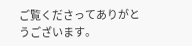ご覧くださってありがとうございます。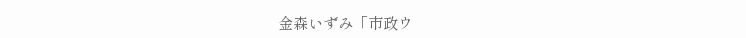金森いずみ「市政ウ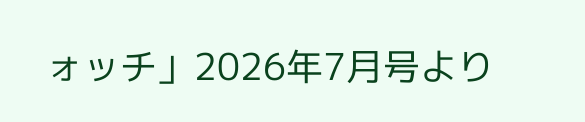ォッチ」2026年7月号より